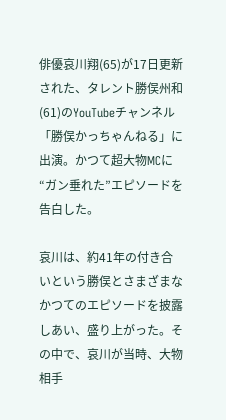俳優哀川翔(65)が17日更新された、タレント勝俣州和(61)のYouTubeチャンネル「勝俣かっちゃんねる」に出演。かつて超大物MCに“ガン垂れた”エピソードを告白した。

哀川は、約41年の付き合いという勝俣とさまざまなかつてのエピソードを披露しあい、盛り上がった。その中で、哀川が当時、大物相手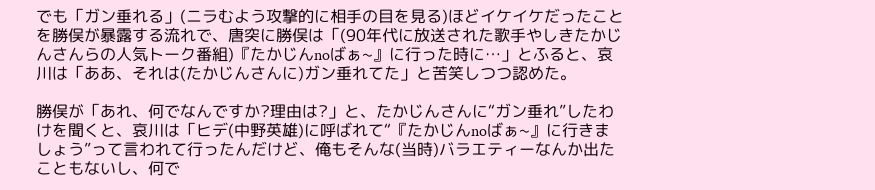でも「ガン垂れる」(ニラむよう攻撃的に相手の目を見る)ほどイケイケだったことを勝俣が暴露する流れで、唐突に勝俣は「(90年代に放送された歌手やしきたかじんさんらの人気トーク番組)『たかじんnoばぁ~』に行った時に…」とふると、哀川は「ああ、それは(たかじんさんに)ガン垂れてた」と苦笑しつつ認めた。

勝俣が「あれ、何でなんですか?理由は?」と、たかじんさんに“ガン垂れ”したわけを聞くと、哀川は「ヒデ(中野英雄)に呼ばれて“『たかじんnoばぁ~』に行きましょう”って言われて行ったんだけど、俺もそんな(当時)バラエティーなんか出たこともないし、何で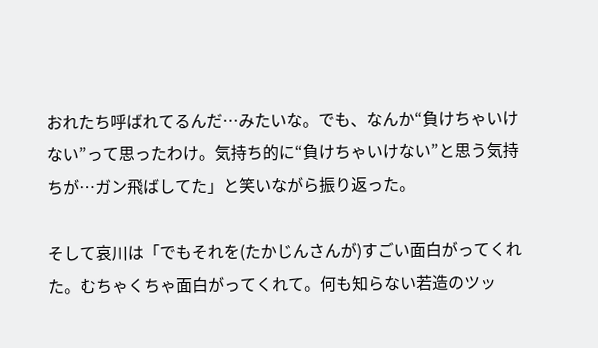おれたち呼ばれてるんだ…みたいな。でも、なんか“負けちゃいけない”って思ったわけ。気持ち的に“負けちゃいけない”と思う気持ちが…ガン飛ばしてた」と笑いながら振り返った。

そして哀川は「でもそれを(たかじんさんが)すごい面白がってくれた。むちゃくちゃ面白がってくれて。何も知らない若造のツッ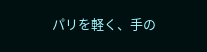パリを軽く、手の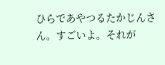ひらであやつるたかじんさん。すごいよ。それが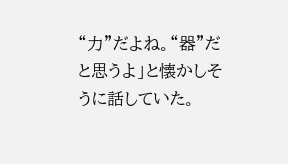“力”だよね。“器”だと思うよ」と懐かしそうに話していた。